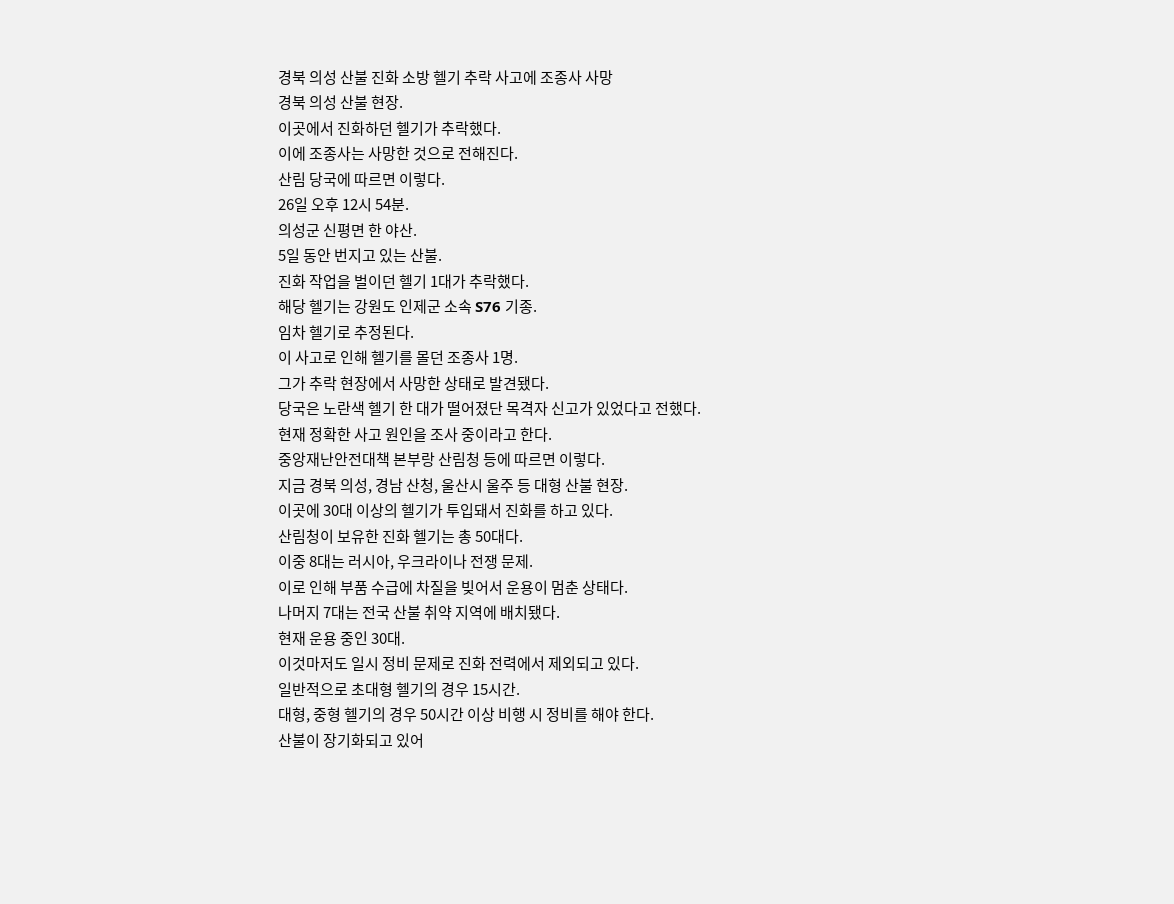경북 의성 산불 진화 소방 헬기 추락 사고에 조종사 사망
경북 의성 산불 현장.
이곳에서 진화하던 헬기가 추락했다.
이에 조종사는 사망한 것으로 전해진다.
산림 당국에 따르면 이렇다.
26일 오후 12시 54분.
의성군 신평면 한 야산.
5일 동안 번지고 있는 산불.
진화 작업을 벌이던 헬기 1대가 추락했다.
해당 헬기는 강원도 인제군 소속 S76 기종.
임차 헬기로 추정된다.
이 사고로 인해 헬기를 몰던 조종사 1명.
그가 추락 현장에서 사망한 상태로 발견됐다.
당국은 노란색 헬기 한 대가 떨어졌단 목격자 신고가 있었다고 전했다.
현재 정확한 사고 원인을 조사 중이라고 한다.
중앙재난안전대책 본부랑 산림청 등에 따르면 이렇다.
지금 경북 의성, 경남 산청, 울산시 울주 등 대형 산불 현장.
이곳에 30대 이상의 헬기가 투입돼서 진화를 하고 있다.
산림청이 보유한 진화 헬기는 총 50대다.
이중 8대는 러시아, 우크라이나 전쟁 문제.
이로 인해 부품 수급에 차질을 빚어서 운용이 멈춘 상태다.
나머지 7대는 전국 산불 취약 지역에 배치됐다.
현재 운용 중인 30대.
이것마저도 일시 정비 문제로 진화 전력에서 제외되고 있다.
일반적으로 초대형 헬기의 경우 15시간.
대형, 중형 헬기의 경우 50시간 이상 비행 시 정비를 해야 한다.
산불이 장기화되고 있어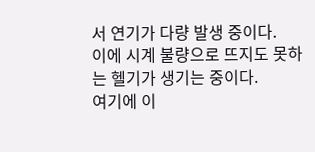서 연기가 다량 발생 중이다.
이에 시계 불량으로 뜨지도 못하는 헬기가 생기는 중이다.
여기에 이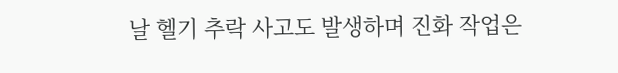날 헬기 추락 사고도 발생하며 진화 작업은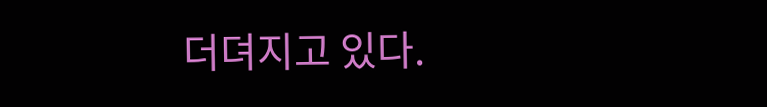더뎌지고 있다.